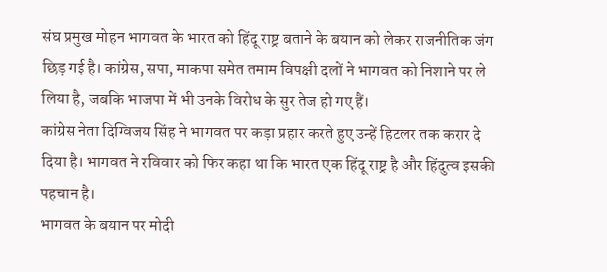संघ प्रमुख मोहन भागवत के भारत को हिंदू राष्ट्र बताने के बयान को लेकर राजनीतिक जंग छिड़ गई है। कांग्रेस, सपा, माकपा समेत तमाम विपक्षी दलों ने भागवत को निशाने पर ले लिया है, जबकि भाजपा में भी उनके विरोध के सुर तेज हो गए हैं।
कांग्रेस नेता दिग्विजय सिंह ने भागवत पर कड़ा प्रहार करते हुए उन्हें हिटलर तक करार दे दिया है। भागवत ने रविवार को फिर कहा था कि भारत एक हिंदू राष्ट्र है और हिंदुत्व इसकी पहचान है।
भागवत के बयान पर मोदी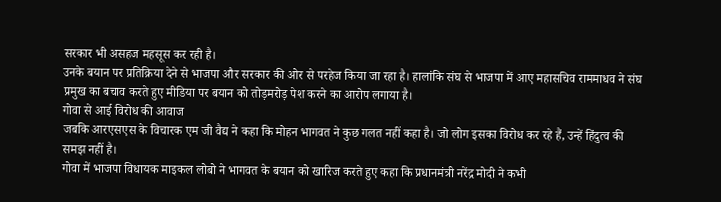सरकार भी असहज महसूस कर रही है।
उनके बयान पर प्रतिक्रिया देने से भाजपा और सरकार की ओर से परहेज किया जा रहा है। हालांकि संघ से भाजपा में आए महासचिव राममाधव ने संघ प्रमुख का बचाव करते हुए मीडिया पर बयान को तोड़मरोड़ पेश करने का आरोप लगाया है।
गोवा से आई विरोध की आवाज
जबकि आरएसएस के विचारक एम जी वैद्य ने कहा कि मोहन भागवत ने कुछ गलत नहीं कहा है। जो लोग इसका विरोध कर रहे हैं, उन्हें हिंदुत्व की समझ नहीं है।
गोवा में भाजपा विधायक माइकल लोबो ने भागवत के बयान को खारिज करते हुए कहा कि प्रधानमंत्री नरेंद्र मोदी ने कभी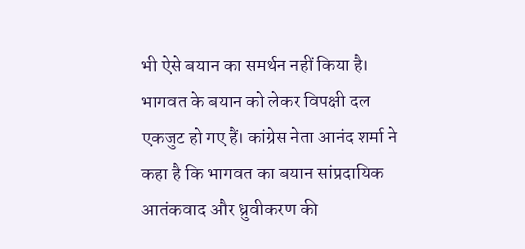भी ऐसे बयान का समर्थन नहीं किया है।
भागवत के बयान को लेकर विपक्षी दल एकजुट हो गए हैं। कांग्रेस नेता आनंद शर्मा ने कहा है कि भागवत का बयान सांप्रदायिक आतंकवाद और ध्रुवीकरण की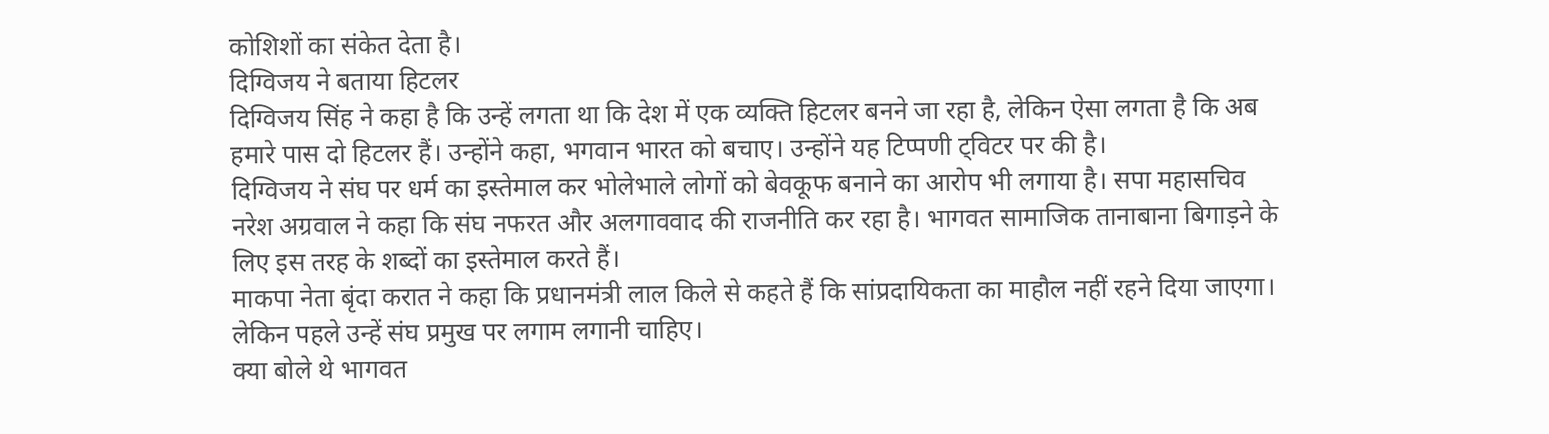कोशिशों का संकेत देता है।
दिग्विजय ने बताया हिटलर
दिग्विजय सिंह ने कहा है कि उन्हें लगता था कि देश में एक व्यक्ति हिटलर बनने जा रहा है, लेकिन ऐसा लगता है कि अब हमारे पास दो हिटलर हैं। उन्होंने कहा, भगवान भारत को बचाए। उन्होंने यह टिप्पणी ट्विटर पर की है।
दिग्विजय ने संघ पर धर्म का इस्तेमाल कर भोलेभाले लोगों को बेवकूफ बनाने का आरोप भी लगाया है। सपा महासचिव नरेश अग्रवाल ने कहा कि संघ नफरत और अलगाववाद की राजनीति कर रहा है। भागवत सामाजिक तानाबाना बिगाड़ने के लिए इस तरह के शब्दों का इस्तेमाल करते हैं।
माकपा नेता बृंदा करात ने कहा कि प्रधानमंत्री लाल किले से कहते हैं कि सांप्रदायिकता का माहौल नहीं रहने दिया जाएगा। लेकिन पहले उन्हें संघ प्रमुख पर लगाम लगानी चाहिए।
क्या बोले थे भागवत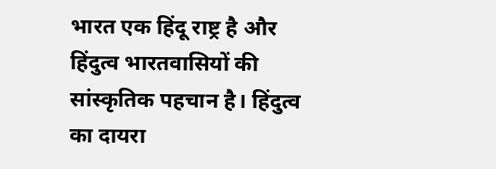भारत एक हिंदू राष्ट्र है और हिंदुत्व भारतवासियों की सांस्कृतिक पहचान है। हिंदुत्व का दायरा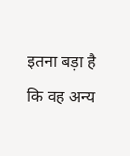इतना बड़ा है कि वह अन्य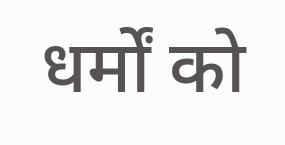धर्मों को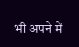भी अपने में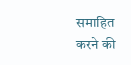समाहित करने की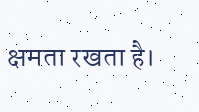क्षमता रखता है।